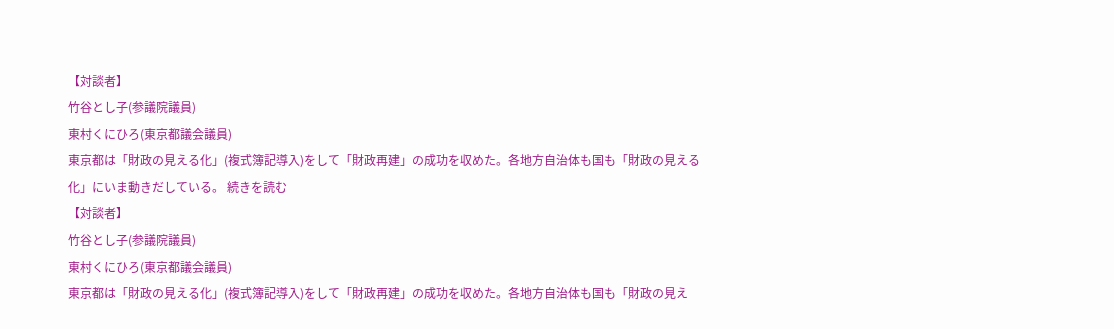【対談者】
竹谷とし子(参議院議員)
東村くにひろ(東京都議会議員)
東京都は「財政の見える化」(複式簿記導入)をして「財政再建」の成功を収めた。各地方自治体も国も「財政の見える化」にいま動きだしている。 続きを読む
【対談者】
竹谷とし子(参議院議員)
東村くにひろ(東京都議会議員)
東京都は「財政の見える化」(複式簿記導入)をして「財政再建」の成功を収めた。各地方自治体も国も「財政の見え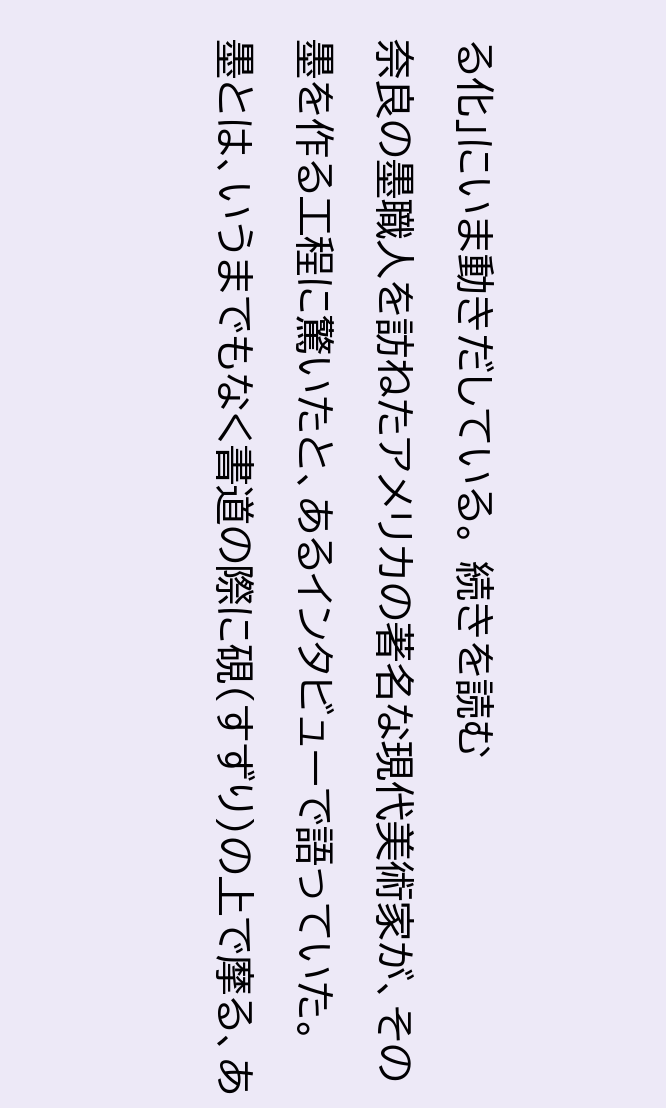る化」にいま動きだしている。 続きを読む
奈良の墨職人を訪ねたアメリカの著名な現代美術家が、その墨を作る工程に驚いたと、あるインタビューで語っていた。
墨とは、いうまでもなく書道の際に硯(すずり)の上で摩る、あ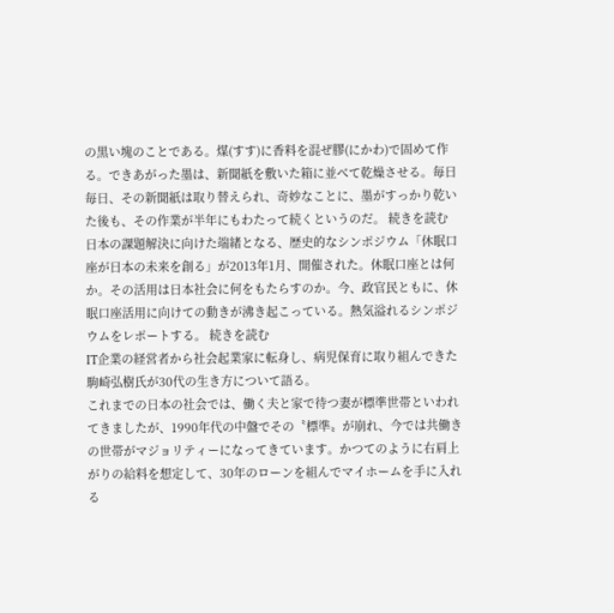の黒い塊のことである。煤(すす)に香料を混ぜ膠(にかわ)で固めて作る。できあがった墨は、新聞紙を敷いた箱に並べて乾燥させる。毎日毎日、その新聞紙は取り替えられ、奇妙なことに、墨がすっかり乾いた後も、その作業が半年にもわたって続くというのだ。 続きを読む
日本の課題解決に向けた端緒となる、歴史的なシンポジウム「休眠口座が日本の未来を創る」が2013年1月、開催された。休眠口座とは何か。その活用は日本社会に何をもたらすのか。今、政官民ともに、休眠口座活用に向けての動きが沸き起こっている。熱気溢れるシンポジウムをレポートする。 続きを読む
IT企業の経営者から社会起業家に転身し、病児保育に取り組んできた駒崎弘樹氏が30代の生き方について語る。
これまでの日本の社会では、働く夫と家で待つ妻が標準世帯といわれてきましたが、1990年代の中盤でその〝標準〟が崩れ、今では共働きの世帯がマジョリティーになってきています。かつてのように右肩上がりの給料を想定して、30年のローンを組んでマイホームを手に入れる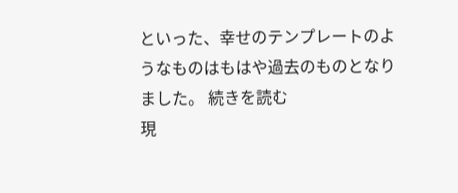といった、幸せのテンプレートのようなものはもはや過去のものとなりました。 続きを読む
現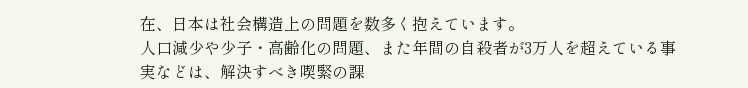在、日本は社会構造上の問題を数多く抱えています。
人口減少や少子・高齢化の問題、また年間の自殺者が3万人を超えている事実などは、解決すべき喫緊の課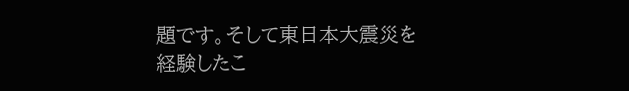題です。そして東日本大震災を経験したこ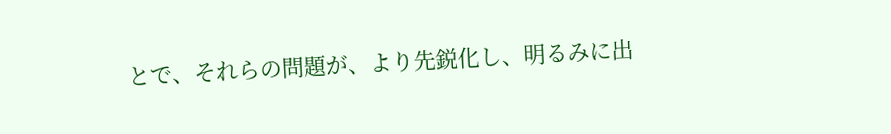とで、それらの問題が、より先鋭化し、明るみに出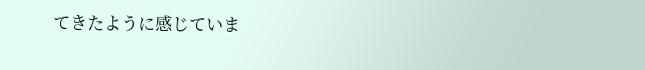てきたように感じていま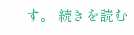す。 続きを読む